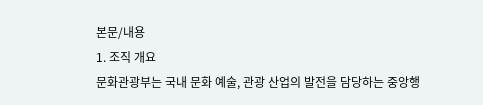본문/내용
1. 조직 개요
문화관광부는 국내 문화 예술, 관광 산업의 발전을 담당하는 중앙행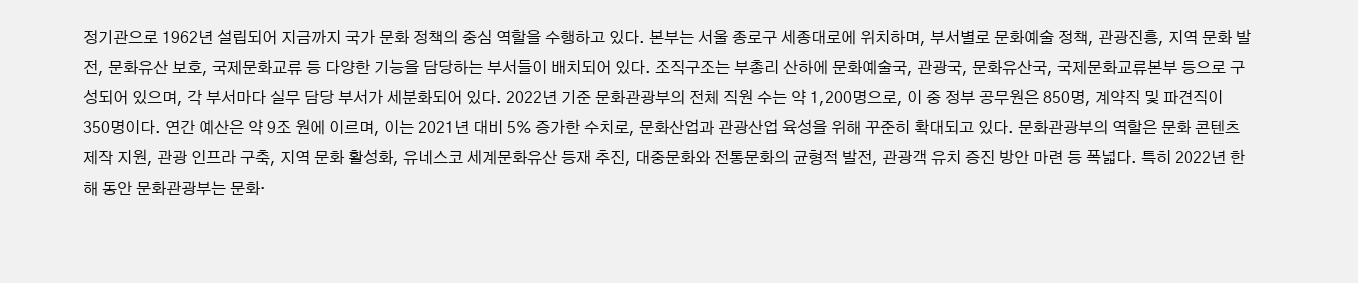정기관으로 1962년 설립되어 지금까지 국가 문화 정책의 중심 역할을 수행하고 있다. 본부는 서울 종로구 세종대로에 위치하며, 부서별로 문화예술 정책, 관광진흥, 지역 문화 발전, 문화유산 보호, 국제문화교류 등 다양한 기능을 담당하는 부서들이 배치되어 있다. 조직구조는 부총리 산하에 문화예술국, 관광국, 문화유산국, 국제문화교류본부 등으로 구성되어 있으며, 각 부서마다 실무 담당 부서가 세분화되어 있다. 2022년 기준 문화관광부의 전체 직원 수는 약 1,200명으로, 이 중 정부 공무원은 850명, 계약직 및 파견직이 350명이다. 연간 예산은 약 9조 원에 이르며, 이는 2021년 대비 5% 증가한 수치로, 문화산업과 관광산업 육성을 위해 꾸준히 확대되고 있다. 문화관광부의 역할은 문화 콘텐츠 제작 지원, 관광 인프라 구축, 지역 문화 활성화, 유네스코 세계문화유산 등재 추진, 대중문화와 전통문화의 균형적 발전, 관광객 유치 증진 방안 마련 등 폭넓다. 특히 2022년 한해 동안 문화관광부는 문화·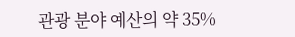관광 분야 예산의 약 35%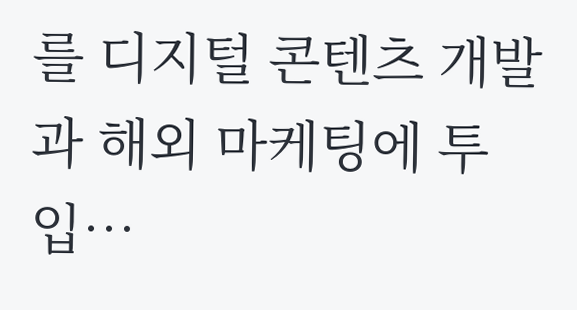를 디지털 콘텐츠 개발과 해외 마케팅에 투입…